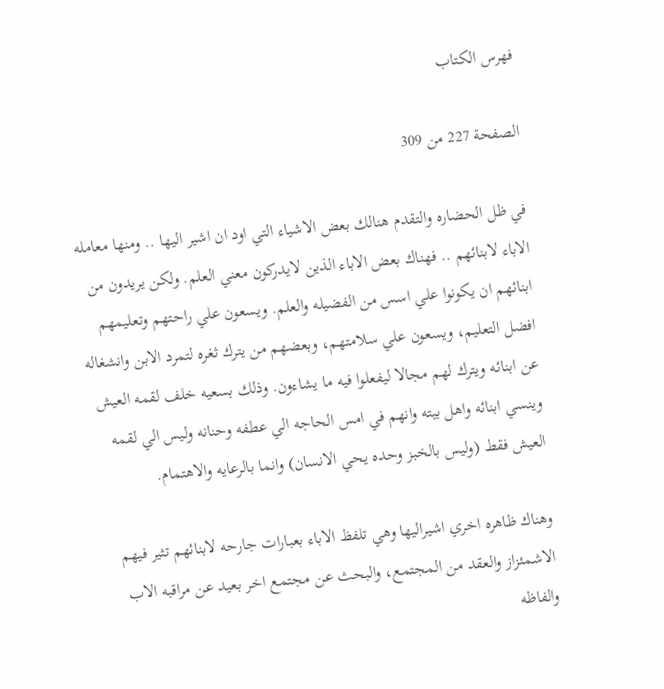فهرس الكتاب

الصفحة 227 من 309

في ظل الحضاره والتقدم هنالك بعض الاشياء التي اود ان اشير اليها .. ومنها معامله الاباء لابنائهم .. فهناك بعض الاباء الذين لايدركون معني العلم. ولكن يريدون من ابنائهم ان يكونوا علي اسس من الفضيله والعلم. ويسعون علي راحتهم وتعليمهم افضل التعليم، ويسعون علي سلامتهم، وبعضهم من يترك ثغره لتمرد الابن وانشغاله عن ابنائه ويترك لهم مجالا ليفعلوا فيه ما يشاءون. وذلك بسعيه خلف لقمه العيش وينسي ابنائه واهل بيته وانهم في امس الحاجه الي عطفه وحنانه وليس الي لقمه العيش فقط (وليس بالخبز وحده يحي الانسان) وانما بالرعايه والاهتمام.

وهناك ظاهره اخري اشيراليها وهي تلفظ الاباء بعبارات جارحه لابنائهم تثير فيهم الاشمئزاز والعقد من المجتمع، والبحث عن مجتمع اخر بعيد عن مراقبه الاب والفاظه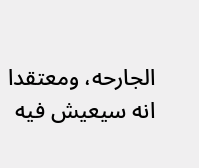الجارحه، ومعتقدا انه سيعيش فيه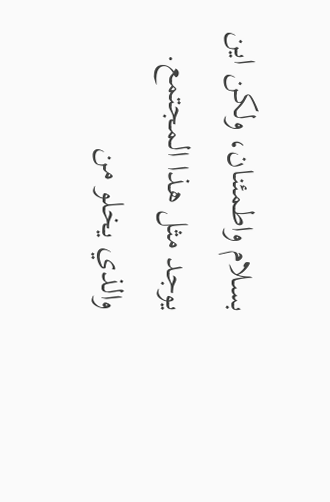بسلام واطمئنان، ولكن اين يوجد مثل هذا المجتمع. والذي يخلو من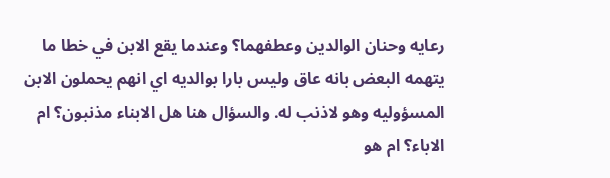رعايه وحنان الوالدين وعطفهما؟ وعندما يقع الابن في خطا ما يتهمه البعض بانه عاق وليس بارا بوالديه اي انهم يحملون الابن المسؤوليه وهو لاذنب له. والسؤال هنا هل الابناء مذنبون؟ ام الاباء؟ ام هو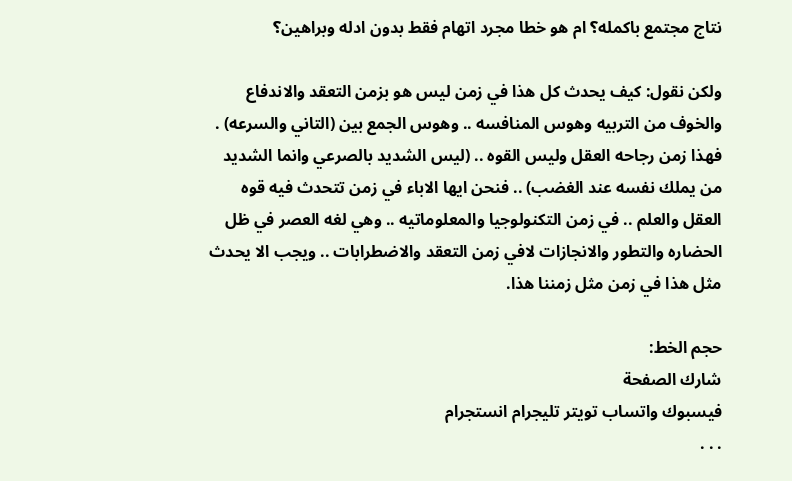نتاج مجتمع باكمله؟ ام هو خطا مجرد اتهام فقط بدون ادله وبراهين؟

ولكن نقول: كيف يحدث كل هذا في زمن ليس هو بزمن التعقد والاندفاع والخوف من التربيه وهوس المنافسه .. وهوس الجمع بين (التاني والسرعه) . فهذا زمن رجاحه العقل وليس القوه .. (ليس الشديد بالصرعي وانما الشديد من يملك نفسه عند الغضب) .. فنحن ايها الاباء في زمن تتحدث فيه قوه العقل والعلم .. في زمن التكنولوجيا والمعلوماتيه .. وهي لغه العصر في ظل الحضاره والتطور والانجازات لافي زمن التعقد والاضطرابات .. ويجب الا يحدث مثل هذا في زمن مثل زمننا هذا.

حجم الخط:
شارك الصفحة
فيسبوك واتساب تويتر تليجرام انستجرام
. . .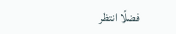فضلًا انتظر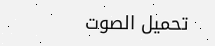تحميل الصوت